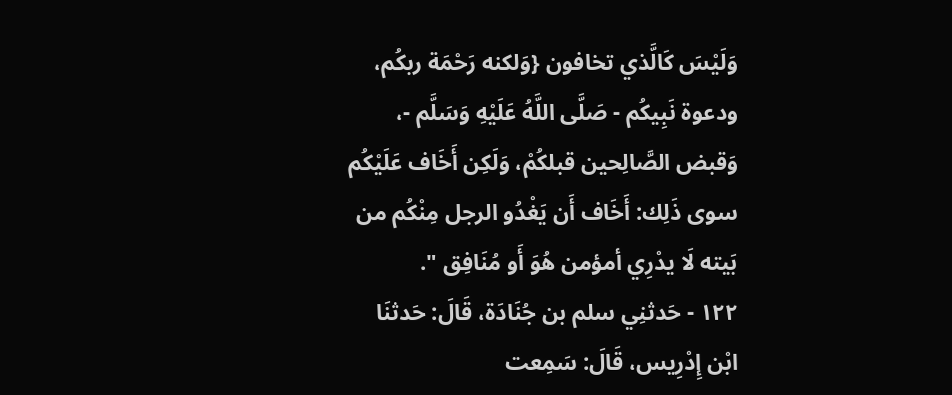وَلَيْسَ كَالَّذي تخافون {وَلكنه رَحْمَة ربكُم، ودعوة نَبِيكُم - صَلَّى اللَّهُ عَلَيْهِ وَسَلَّم -، وَقبض الصَّالِحين قبلكُمْ، وَلَكِن أَخَاف عَلَيْكُم سوى ذَلِك: أَخَاف أَن يَغْدُو الرجل مِنْكُم من بَيته لَا يدْرِي أمؤمن هُوَ أَو مُنَافِق ".
١٢٢ - حَدثنِي سلم بن جُنَادَة، قَالَ: حَدثنَا ابْن إِدْرِيس، قَالَ: سَمِعت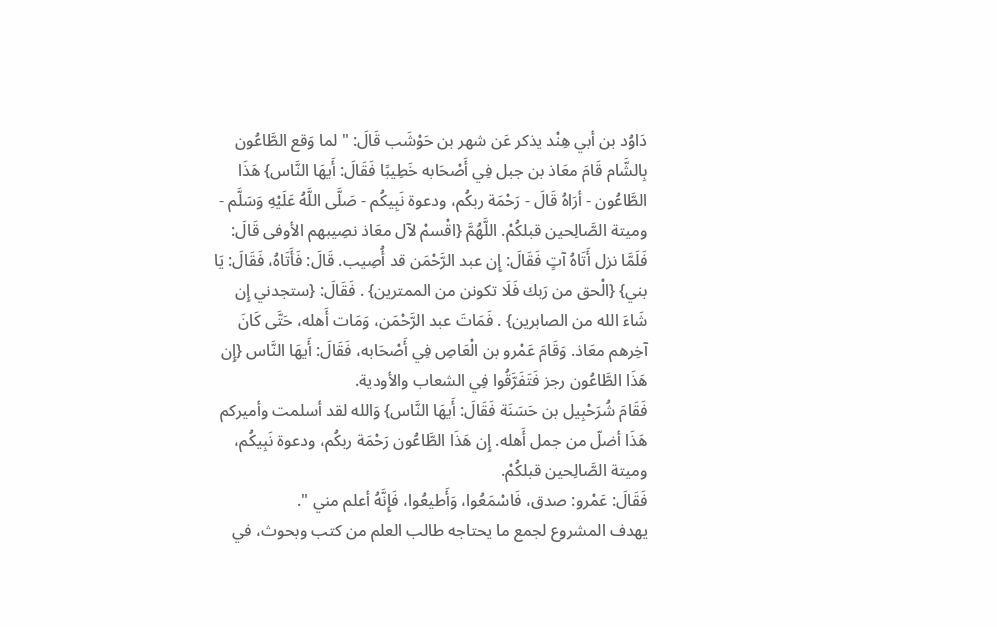دَاوُد بن أبي هِنْد يذكر عَن شهر بن حَوْشَب قَالَ: " لما وَقع الطَّاعُون بِالشَّام قَامَ معَاذ بن جبل فِي أَصْحَابه خَطِيبًا فَقَالَ: أَيهَا النَّاس} هَذَا الطَّاعُون - أرَاهُ قَالَ - رَحْمَة ربكُم، ودعوة نَبِيكُم - صَلَّى اللَّهُ عَلَيْهِ وَسَلَّم - وميتة الصَّالِحين قبلكُمْ. اللَّهُمَّ {اقْسمْ لآل معَاذ نصِيبهم الأوفى قَالَ: فَلَمَّا نزل أَتَاهُ آتٍ فَقَالَ: إِن عبد الرَّحْمَن قد أُصِيب. قَالَ: فَأَتَاهُ، فَقَالَ: يَا بني} {الْحق من رَبك فَلَا تكونن من الممترين} . فَقَالَ: {ستجدني إِن شَاءَ الله من الصابرين} . فَمَاتَ عبد الرَّحْمَن، وَمَات أَهله، حَتَّى كَانَ آخِرهم معَاذ. وَقَامَ عَمْرو بن الْعَاصِ فِي أَصْحَابه، فَقَالَ: أَيهَا النَّاس {إِن هَذَا الطَّاعُون رجز فَتَفَرَّقُوا فِي الشعاب والأودية.
فَقَامَ شُرَحْبِيل بن حَسَنَة فَقَالَ: أَيهَا النَّاس} وَالله لقد أسلمت وأميركم هَذَا أضلّ من جمل أَهله. إِن هَذَا الطَّاعُون رَحْمَة ربكُم، ودعوة نَبِيكُم، وميتة الصَّالِحين قبلكُمْ.
فَقَالَ: عَمْرو: صدق، فَاسْمَعُوا، وَأَطيعُوا، فَإِنَّهُ أعلم مني ".
يهدف المشروع لجمع ما يحتاجه طالب العلم من كتب وبحوث، في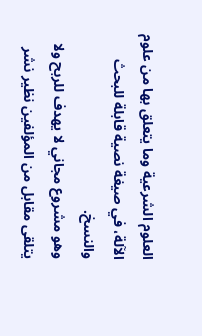العلوم الشرعية وما يتعلق بها من علوم الآلة، في صيغة نصية قابلة للبحث والنسخ.
وهو مشروع مجاني لا يهدف للربح ولا يتلقى مقابل من المؤلفين نظير نشر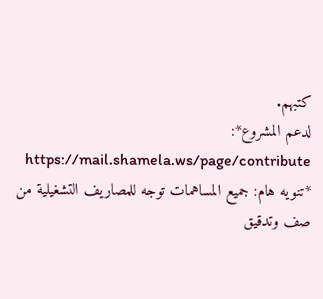كتبهم.
لدعم المشروع*: https://mail.shamela.ws/page/contribute
*تنويه هام: جميع المساهمات توجه للمصاريف التشغيلية من صف وتدقيق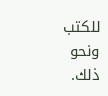للكتب ونحو ذلك.